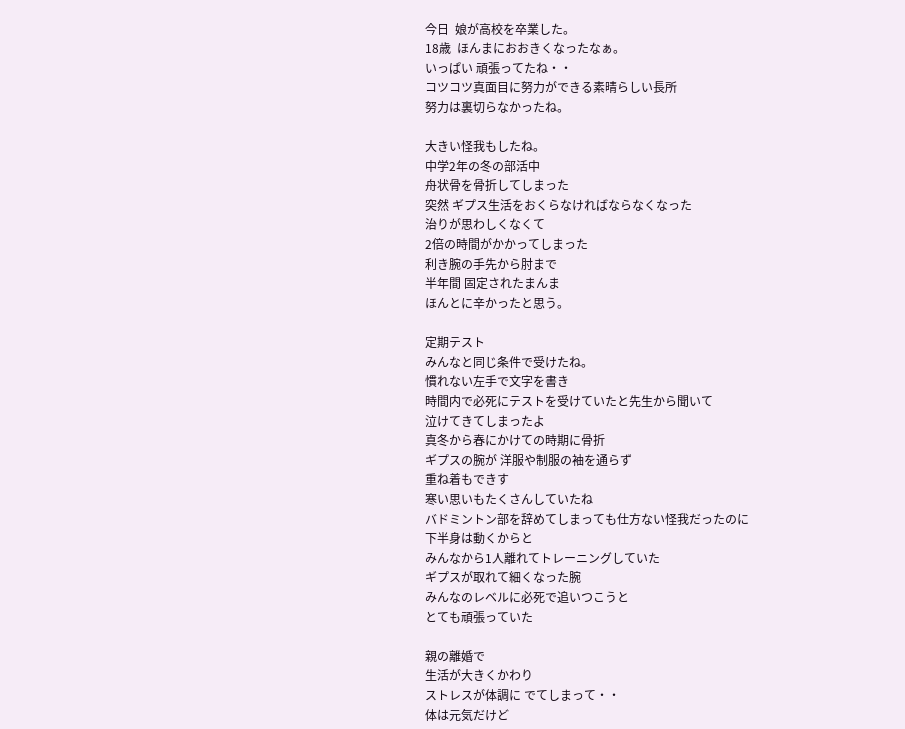今日  娘が高校を卒業した。
18歳  ほんまにおおきくなったなぁ。
いっぱい 頑張ってたね・・
コツコツ真面目に努力ができる素晴らしい長所
努力は裏切らなかったね。

大きい怪我もしたね。
中学2年の冬の部活中
舟状骨を骨折してしまった
突然 ギプス生活をおくらなければならなくなった
治りが思わしくなくて
2倍の時間がかかってしまった
利き腕の手先から肘まで
半年間 固定されたまんま
ほんとに辛かったと思う。

定期テスト
みんなと同じ条件で受けたね。
慣れない左手で文字を書き
時間内で必死にテストを受けていたと先生から聞いて
泣けてきてしまったよ
真冬から春にかけての時期に骨折
ギプスの腕が 洋服や制服の袖を通らず
重ね着もできす
寒い思いもたくさんしていたね
バドミントン部を辞めてしまっても仕方ない怪我だったのに
下半身は動くからと
みんなから1人離れてトレーニングしていた
ギプスが取れて細くなった腕
みんなのレベルに必死で追いつこうと
とても頑張っていた

親の離婚で
生活が大きくかわり
ストレスが体調に でてしまって・・
体は元気だけど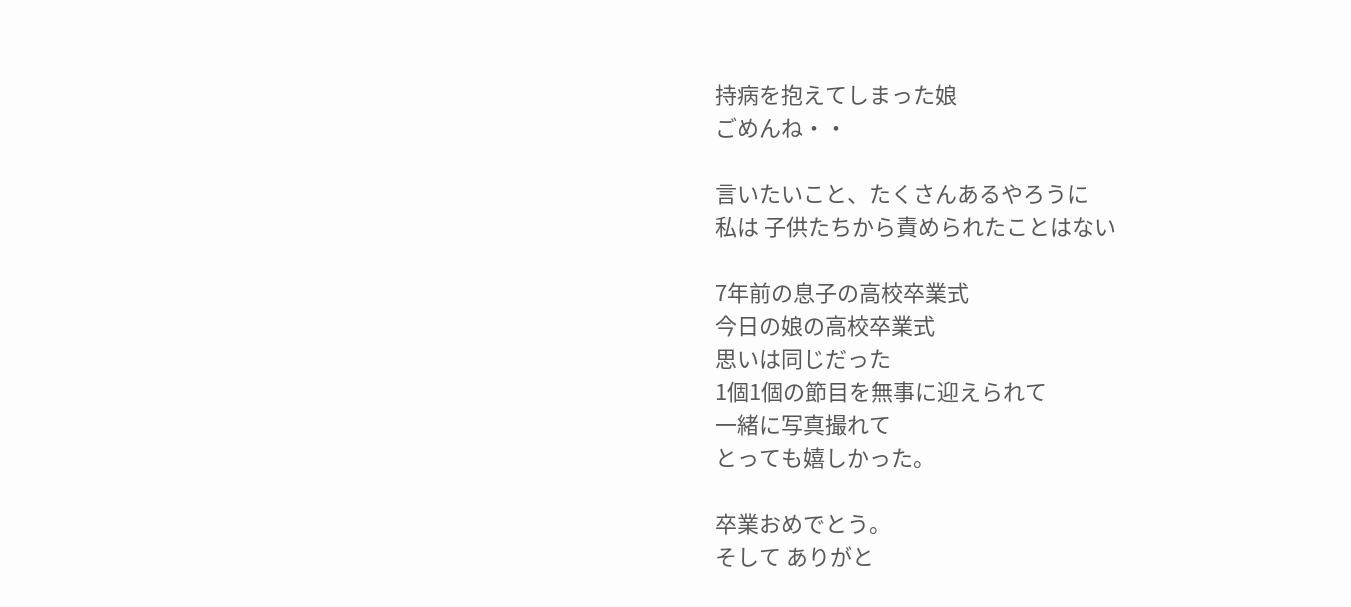持病を抱えてしまった娘
ごめんね・・

言いたいこと、たくさんあるやろうに
私は 子供たちから責められたことはない

7年前の息子の高校卒業式
今日の娘の高校卒業式
思いは同じだった
1個1個の節目を無事に迎えられて
一緒に写真撮れて
とっても嬉しかった。

卒業おめでとう。
そして ありがと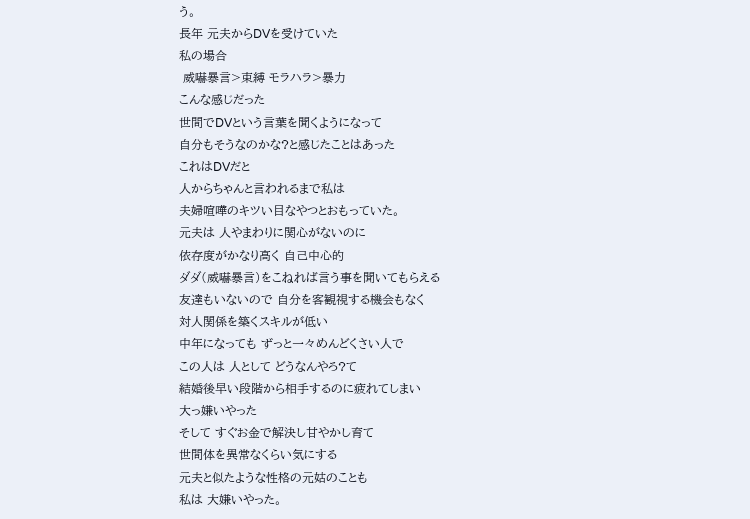う。
長年 元夫からDVを受けていた
私の場合
 威嚇暴言>束縛 モラハラ>暴力
こんな感じだった
世間でDVという言葉を聞くようになって
自分もそうなのかな?と感じたことはあった
これはDVだと
人からちゃんと言われるまで私は
夫婦喧嘩のキツい目なやつとおもっていた。
元夫は 人やまわりに関心がないのに
依存度がかなり高く 自己中心的
ダダ(威嚇暴言)をこねれば言う事を聞いてもらえる
友達もいないので 自分を客観視する機会もなく
対人関係を築くスキルが低い
中年になっても ずっと一々めんどくさい人で
この人は 人として どうなんやろ?て
結婚後早い段階から相手するのに疲れてしまい
大っ嫌いやった
そして すぐお金で解決し甘やかし育て
世間体を異常なくらい気にする
元夫と似たような性格の元姑のことも
私は 大嫌いやった。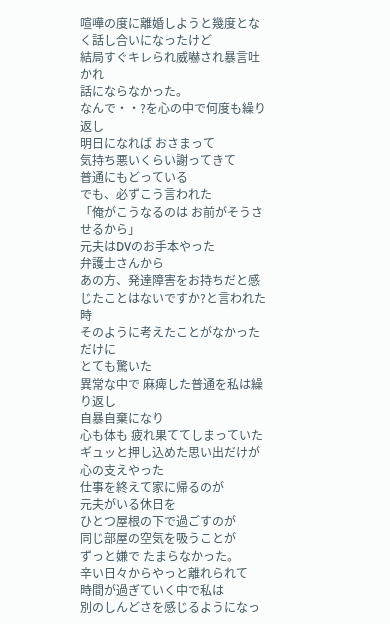喧嘩の度に離婚しようと幾度となく話し合いになったけど
結局すぐキレられ威嚇され暴言吐かれ
話にならなかった。
なんで・・?を心の中で何度も繰り返し
明日になれば おさまって
気持ち悪いくらい謝ってきて
普通にもどっている
でも、必ずこう言われた
「俺がこうなるのは お前がそうさせるから」
元夫はDVのお手本やった
弁護士さんから
あの方、発達障害をお持ちだと感じたことはないですか?と言われた時
そのように考えたことがなかっただけに
とても驚いた
異常な中で 麻痺した普通を私は繰り返し
自暴自棄になり
心も体も 疲れ果ててしまっていた
ギュッと押し込めた思い出だけが心の支えやった
仕事を終えて家に帰るのが
元夫がいる休日を
ひとつ屋根の下で過ごすのが
同じ部屋の空気を吸うことが
ずっと嫌で たまらなかった。
辛い日々からやっと離れられて
時間が過ぎていく中で私は
別のしんどさを感じるようになっ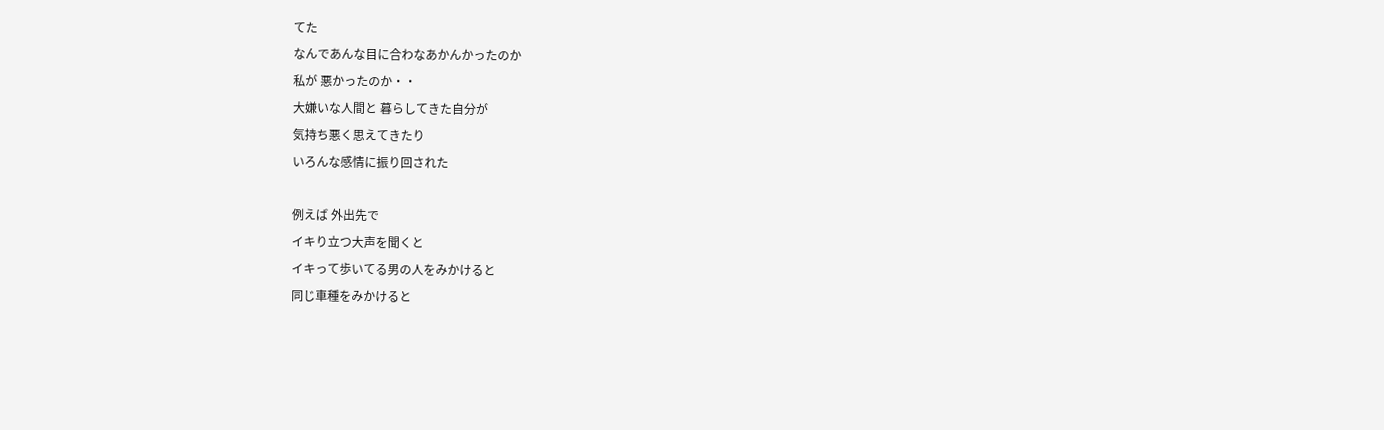てた
なんであんな目に合わなあかんかったのか
私が 悪かったのか・・
大嫌いな人間と 暮らしてきた自分が
気持ち悪く思えてきたり
いろんな感情に振り回された

例えば 外出先で
イキり立つ大声を聞くと
イキって歩いてる男の人をみかけると
同じ車種をみかけると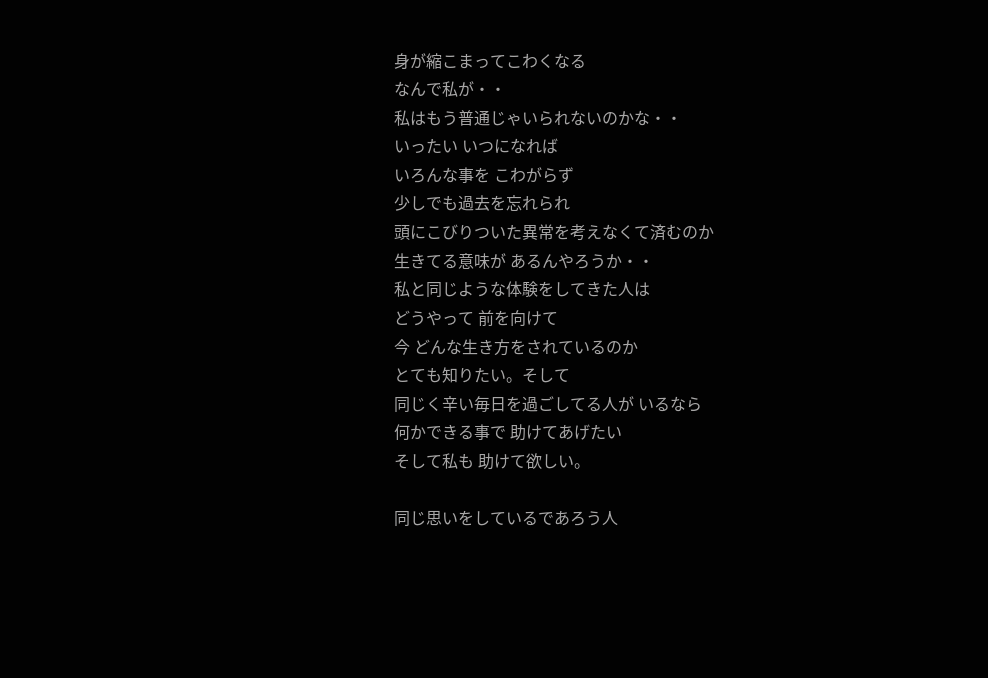身が縮こまってこわくなる
なんで私が・・
私はもう普通じゃいられないのかな・・
いったい いつになれば
いろんな事を こわがらず
少しでも過去を忘れられ
頭にこびりついた異常を考えなくて済むのか
生きてる意味が あるんやろうか・・
私と同じような体験をしてきた人は
どうやって 前を向けて
今 どんな生き方をされているのか
とても知りたい。そして
同じく辛い毎日を過ごしてる人が いるなら
何かできる事で 助けてあげたい
そして私も 助けて欲しい。

同じ思いをしているであろう人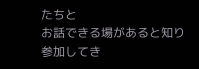たちと
お話できる場があると知り
参加してき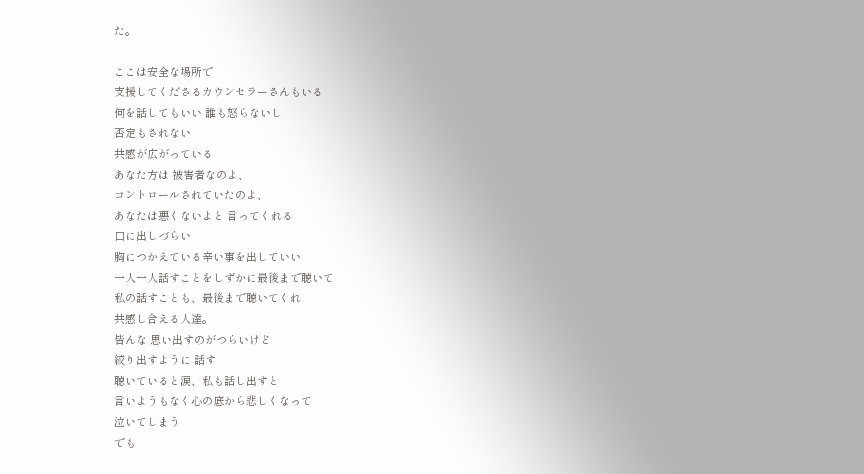た。

ここは安全な場所で
支援してくださるカウンセラーさんもいる
何を話してもいい 誰も怒らないし
否定もされない
共感が広がっている
あなた方は 被害者なのよ、
コントロールされていたのよ、
あなたは悪くないよと 言ってくれる
口に出しづらい
胸につかえている辛い事を出していい
一人一人話すことをしずかに最後まで聴いて
私の話すことも、最後まで聴いてくれ
共感し合える人達。
皆んな 思い出すのがつらいけど
絞り出すように 話す
聴いていると涙、私も話し出すと
言いようもなく心の底から悲しくなって
泣いてしまう
でも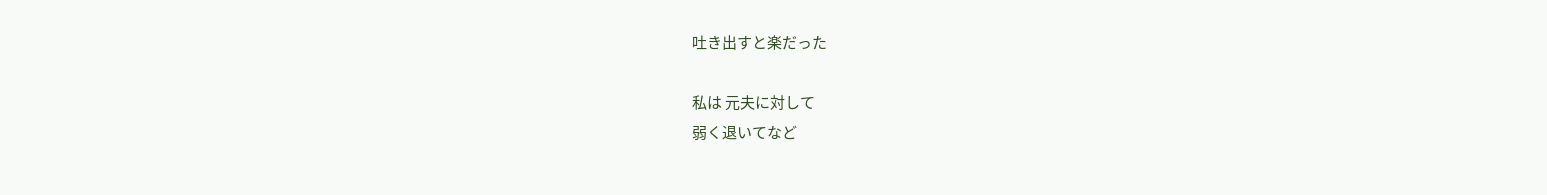吐き出すと楽だった

私は 元夫に対して
弱く退いてなど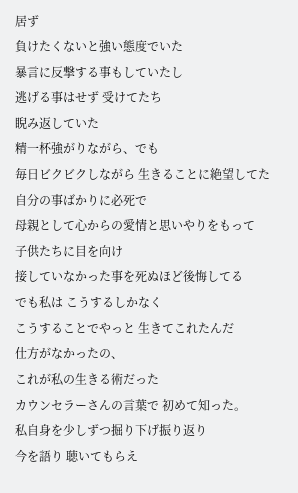居ず
負けたくないと強い態度でいた
暴言に反撃する事もしていたし
逃げる事はせず 受けてたち
睨み返していた
精一杯強がりながら、でも
毎日ビクビクしながら 生きることに絶望してた
自分の事ばかりに必死で
母親として心からの愛情と思いやりをもって
子供たちに目を向け
接していなかった事を死ぬほど後悔してる
でも私は こうするしかなく
こうすることでやっと 生きてこれたんだ
仕方がなかったの、
これが私の生きる術だった
カウンセラーさんの言葉で 初めて知った。
私自身を少しずつ掘り下げ振り返り
今を語り 聴いてもらえ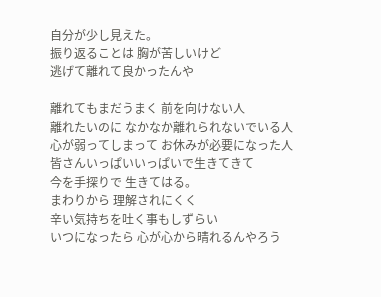自分が少し見えた。
振り返ることは 胸が苦しいけど
逃げて離れて良かったんや

離れてもまだうまく 前を向けない人
離れたいのに なかなか離れられないでいる人
心が弱ってしまって お休みが必要になった人
皆さんいっぱいいっぱいで生きてきて
今を手探りで 生きてはる。
まわりから 理解されにくく
辛い気持ちを吐く事もしずらい
いつになったら 心が心から晴れるんやろう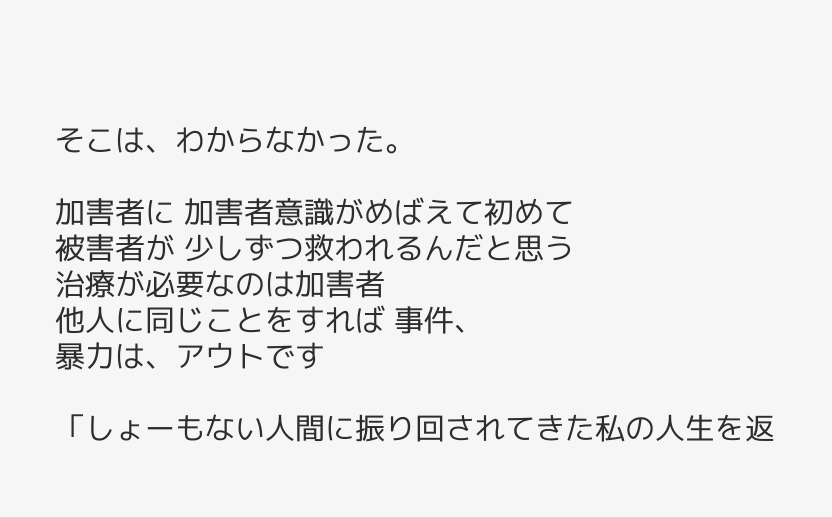そこは、わからなかった。

加害者に 加害者意識がめばえて初めて
被害者が 少しずつ救われるんだと思う
治療が必要なのは加害者
他人に同じことをすれば 事件、
暴力は、アウトです

「しょーもない人間に振り回されてきた私の人生を返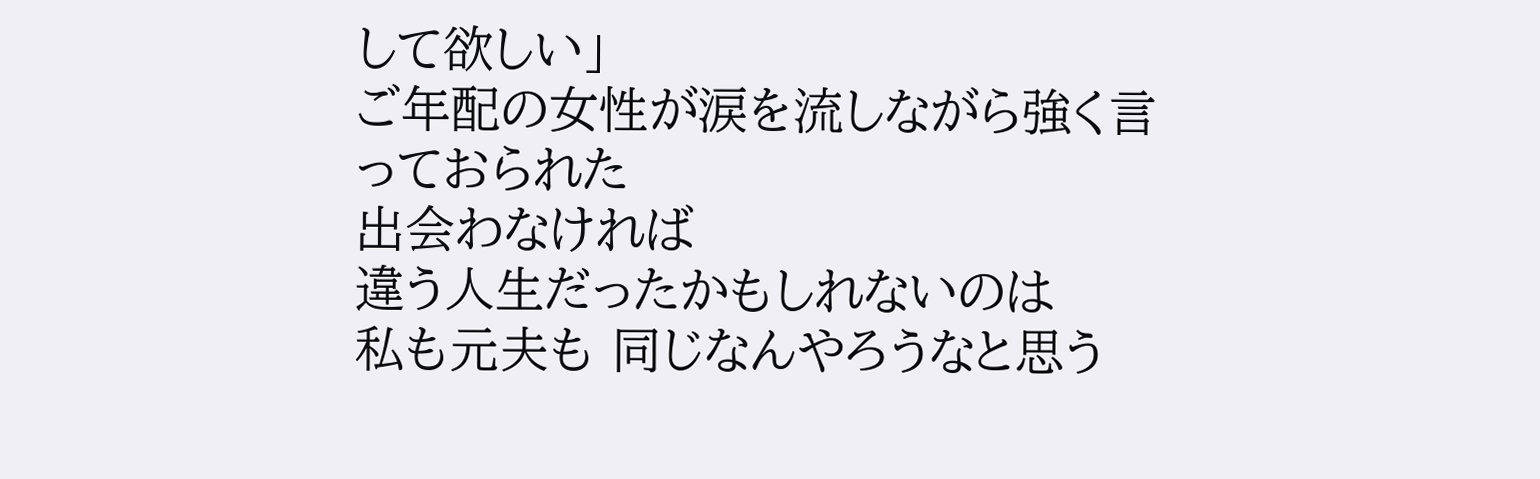して欲しい」
ご年配の女性が涙を流しながら強く言っておられた
出会わなければ
違う人生だったかもしれないのは
私も元夫も 同じなんやろうなと思う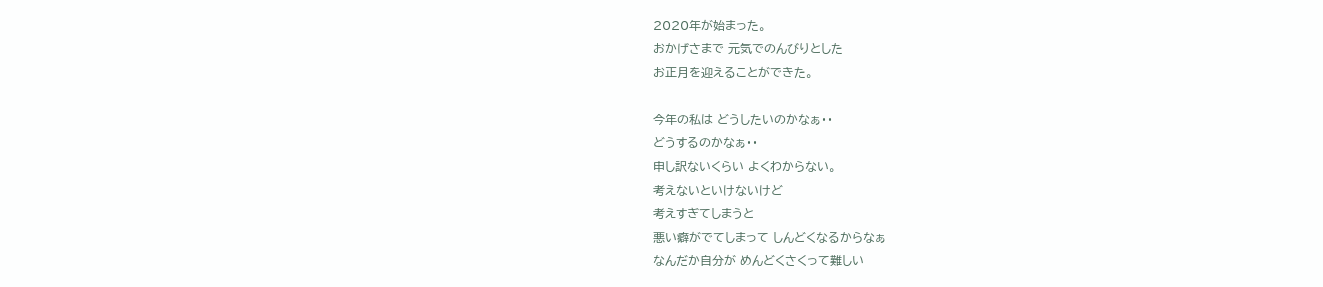2020年が始まった。
おかげさまで 元気でのんびりとした
お正月を迎えることができた。

今年の私は どうしたいのかなぁ・・
どうするのかなぁ・・
申し訳ないくらい よくわからない。
考えないといけないけど
考えすぎてしまうと
悪い癖がでてしまって しんどくなるからなぁ
なんだか自分が めんどくさくって難しい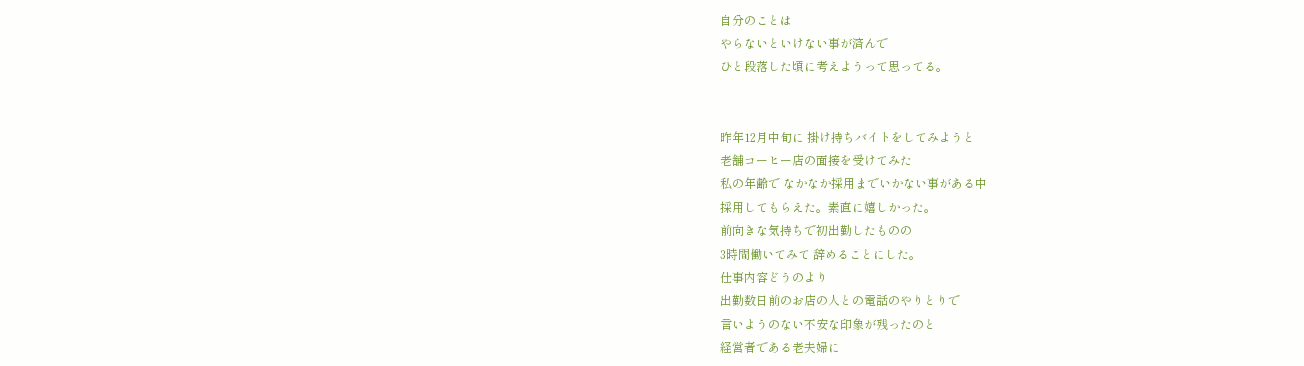自分のことは
やらないといけない事が済んで
ひと段落した頃に考えようって思ってる。


昨年12月中旬に 掛け持ちバイトをしてみようと
老舗コーヒー店の面接を受けてみた
私の年齢で なかなか採用までいかない事がある中
採用してもらえた。素直に嬉しかった。
前向きな気持ちで初出勤したものの
3時間働いてみて 辞めることにした。
仕事内容どうのより
出勤数日前のお店の人との電話のやりとりで
言いようのない不安な印象が残ったのと
経営者である老夫婦に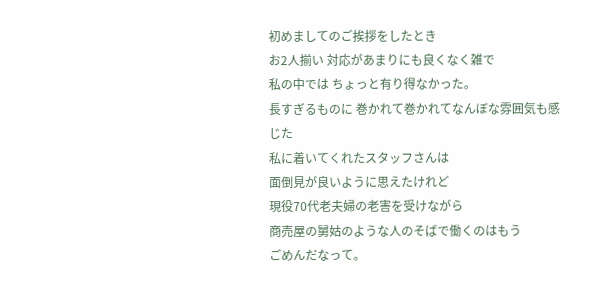初めましてのご挨拶をしたとき
お2人揃い 対応があまりにも良くなく雑で
私の中では ちょっと有り得なかった。
長すぎるものに 巻かれて巻かれてなんぼな雰囲気も感じた
私に着いてくれたスタッフさんは
面倒見が良いように思えたけれど
現役70代老夫婦の老害を受けながら
商売屋の舅姑のような人のそばで働くのはもう
ごめんだなって。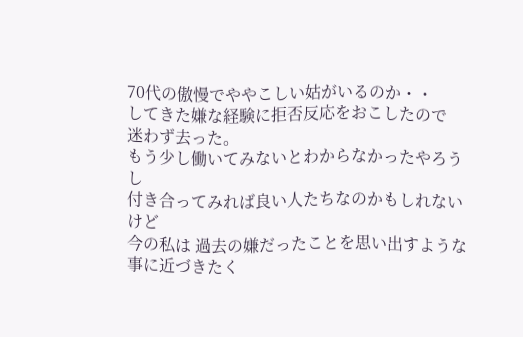70代の傲慢でややこしい姑がいるのか・・
してきた嫌な経験に拒否反応をおこしたので
迷わず去った。
もう少し働いてみないとわからなかったやろうし
付き合ってみれば良い人たちなのかもしれないけど
今の私は 過去の嫌だったことを思い出すような事に近づきたく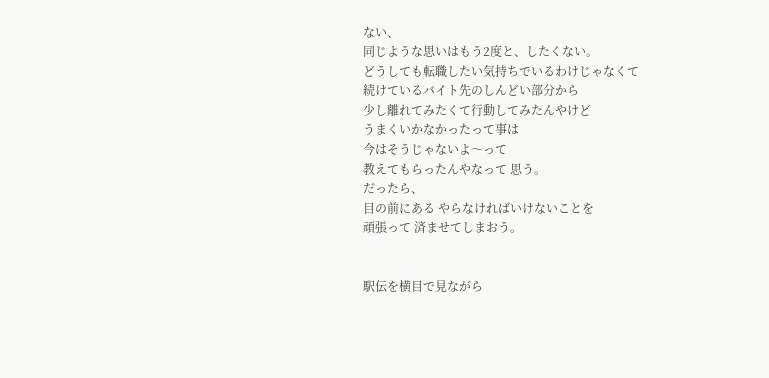ない、
同じような思いはもう2度と、したくない。
どうしても転職したい気持ちでいるわけじゃなくて
続けているバイト先のしんどい部分から
少し離れてみたくて行動してみたんやけど
うまくいかなかったって事は
今はそうじゃないよ〜って
教えてもらったんやなって 思う。
だったら、
目の前にある やらなければいけないことを
頑張って 済ませてしまおう。


駅伝を横目で見ながら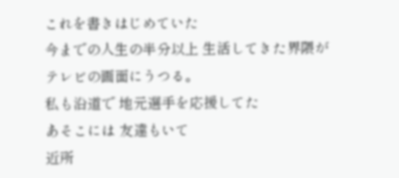これを書きはじめていた
今までの人生の半分以上 生活してきた界隈がテレビの画面にうつる。
私も沿道で 地元選手を応援してた
あそこには 友達もいて
近所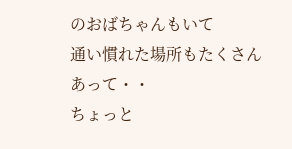のおばちゃんもいて
通い慣れた場所もたくさんあって・・
ちょっと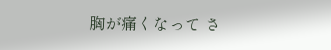胸が痛くなって さ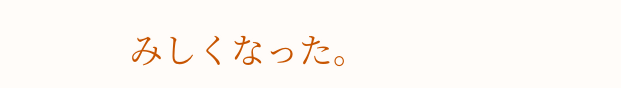みしくなった。